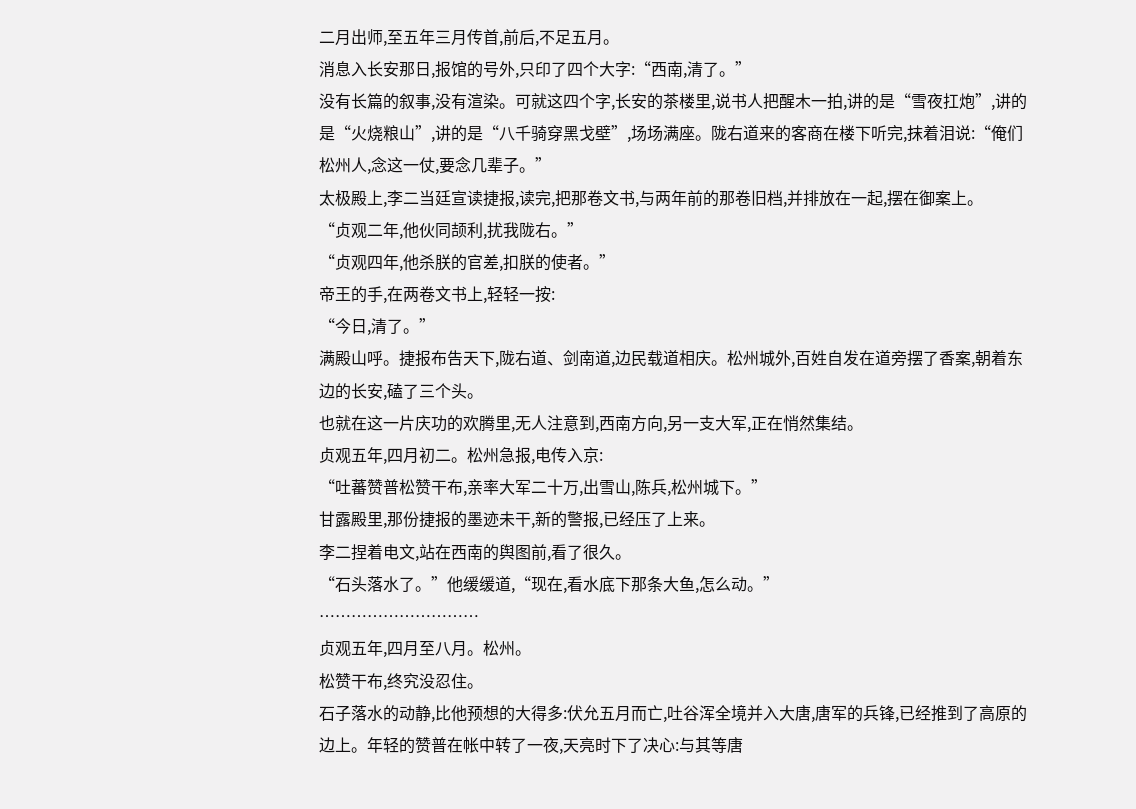二月出师,至五年三月传首,前后,不足五月。
消息入长安那日,报馆的号外,只印了四个大字:“西南,清了。”
没有长篇的叙事,没有渲染。可就这四个字,长安的茶楼里,说书人把醒木一拍,讲的是“雪夜扛炮”,讲的是“火烧粮山”,讲的是“八千骑穿黑戈壁”,场场满座。陇右道来的客商在楼下听完,抹着泪说:“俺们松州人,念这一仗,要念几辈子。”
太极殿上,李二当廷宣读捷报,读完,把那卷文书,与两年前的那卷旧档,并排放在一起,摆在御案上。
“贞观二年,他伙同颉利,扰我陇右。”
“贞观四年,他杀朕的官差,扣朕的使者。”
帝王的手,在两卷文书上,轻轻一按:
“今日,清了。”
满殿山呼。捷报布告天下,陇右道、剑南道,边民载道相庆。松州城外,百姓自发在道旁摆了香案,朝着东边的长安,磕了三个头。
也就在这一片庆功的欢腾里,无人注意到,西南方向,另一支大军,正在悄然集结。
贞观五年,四月初二。松州急报,电传入京:
“吐蕃赞普松赞干布,亲率大军二十万,出雪山,陈兵,松州城下。”
甘露殿里,那份捷报的墨迹未干,新的警报,已经压了上来。
李二捏着电文,站在西南的舆图前,看了很久。
“石头落水了。”他缓缓道,“现在,看水底下那条大鱼,怎么动。”
…………………………
贞观五年,四月至八月。松州。
松赞干布,终究没忍住。
石子落水的动静,比他预想的大得多:伏允五月而亡,吐谷浑全境并入大唐,唐军的兵锋,已经推到了高原的边上。年轻的赞普在帐中转了一夜,天亮时下了决心:与其等唐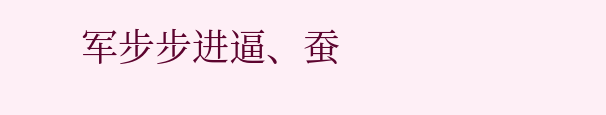军步步进逼、蚕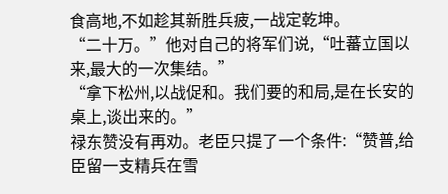食高地,不如趁其新胜兵疲,一战定乾坤。
“二十万。”他对自己的将军们说,“吐蕃立国以来,最大的一次集结。”
“拿下松州,以战促和。我们要的和局,是在长安的桌上,谈出来的。”
禄东赞没有再劝。老臣只提了一个条件:“赞普,给臣留一支精兵在雪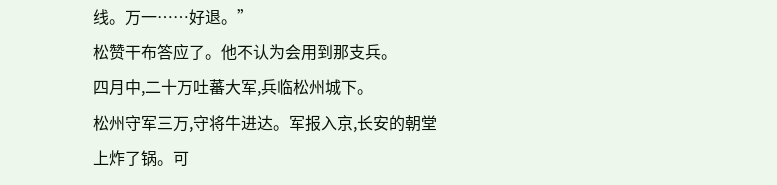线。万一……好退。”
松赞干布答应了。他不认为会用到那支兵。
四月中,二十万吐蕃大军,兵临松州城下。
松州守军三万,守将牛进达。军报入京,长安的朝堂上炸了锅。可